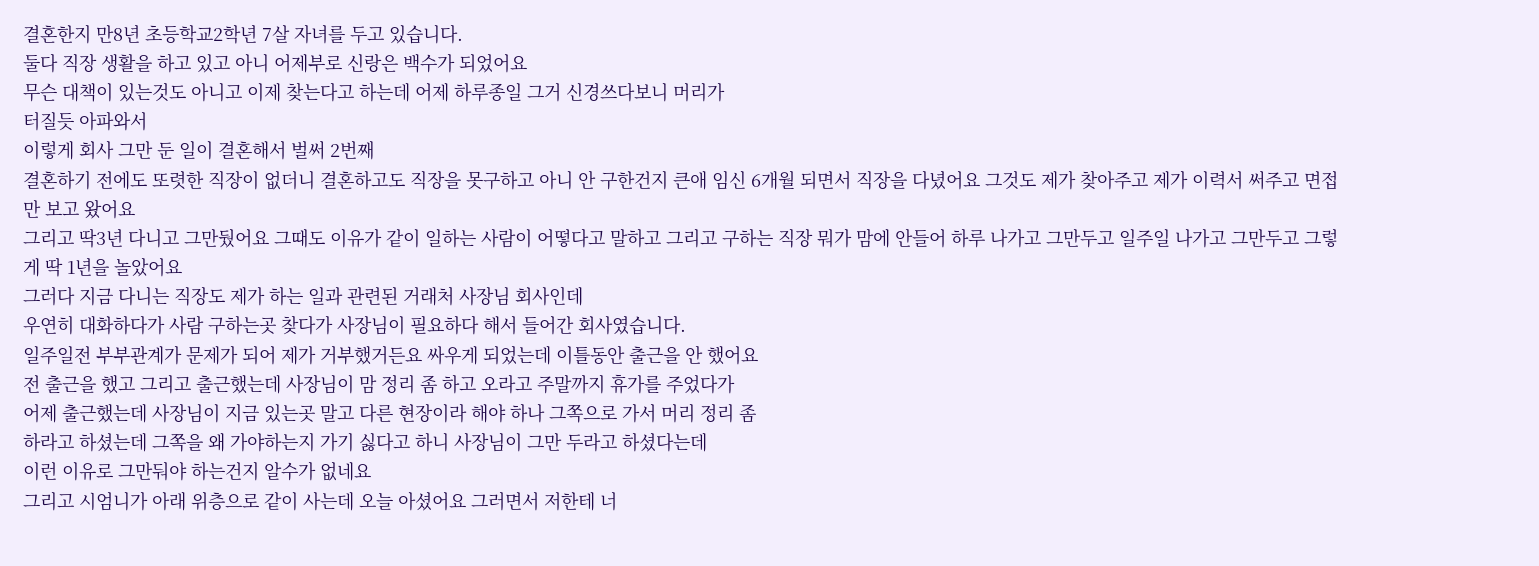결혼한지 만8년 초등학교2학년 7살 자녀를 두고 있습니다.
둘다 직장 생활을 하고 있고 아니 어제부로 신랑은 백수가 되었어요
무슨 대책이 있는것도 아니고 이제 찾는다고 하는데 어제 하루종일 그거 신경쓰다보니 머리가
터질듯 아파와서
이렇게 회사 그만 둔 일이 결혼해서 벌써 2번째
결혼하기 전에도 또렷한 직장이 없더니 결혼하고도 직장을 못구하고 아니 안 구한건지 큰애 임신 6개월 되면서 직장을 다녔어요 그것도 제가 찾아주고 제가 이력서 써주고 면접만 보고 왔어요
그리고 딱3년 다니고 그만뒀어요 그때도 이유가 같이 일하는 사람이 어떻다고 말하고 그리고 구하는 직장 뭐가 맘에 안들어 하루 나가고 그만두고 일주일 나가고 그만두고 그렇게 딱 1년을 놀았어요
그러다 지금 다니는 직장도 제가 하는 일과 관련된 거래처 사장님 회사인데
우연히 대화하다가 사람 구하는곳 찾다가 사장님이 필요하다 해서 들어간 회사였습니다.
일주일전 부부관계가 문제가 되어 제가 거부했거든요 싸우게 되었는데 이틀동안 출근을 안 했어요
전 출근을 했고 그리고 출근했는데 사장님이 맘 정리 좀 하고 오라고 주말까지 휴가를 주었다가
어제 출근했는데 사장님이 지금 있는곳 말고 다른 현장이라 해야 하나 그쪽으로 가서 머리 정리 좀
하라고 하셨는데 그쪽을 왜 가야하는지 가기 싫다고 하니 사장님이 그만 두라고 하셨다는데
이런 이유로 그만둬야 하는건지 알수가 없네요
그리고 시엄니가 아래 위층으로 같이 사는데 오늘 아셨어요 그러면서 저한테 너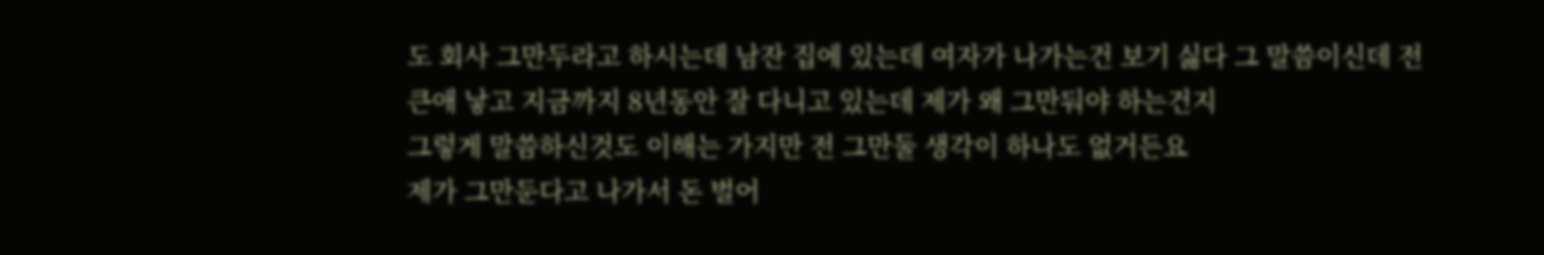도 회사 그만두라고 하시는데 남잔 집에 있는데 여자가 나가는건 보기 싫다 그 말씀이신데 전 큰애 낳고 지금까지 8년동안 잘 다니고 있는데 제가 왜 그만둬야 하는건지
그렇게 말씀하신것도 이해는 가지만 전 그만둘 생각이 하나도 없거든요
제가 그만둔다고 나가서 돈 벌어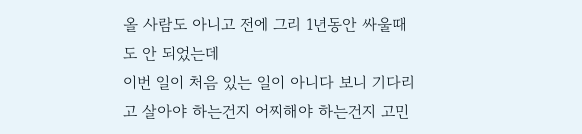올 사람도 아니고 전에 그리 1년동안 싸울때도 안 되었는데
이번 일이 처음 있는 일이 아니다 보니 기다리고 살아야 하는건지 어찌해야 하는건지 고민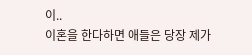이..
이혼을 한다하면 애들은 당장 제가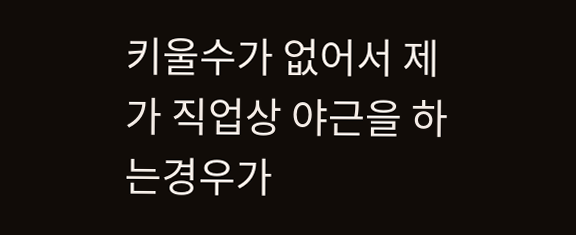키울수가 없어서 제가 직업상 야근을 하는경우가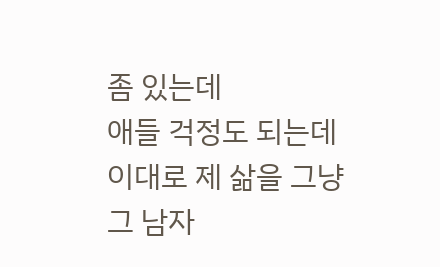좀 있는데
애들 걱정도 되는데 이대로 제 삶을 그냥 그 남자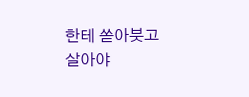한테 쏟아붓고 살아야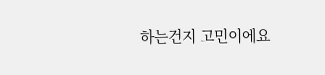하는건지 고민이에요